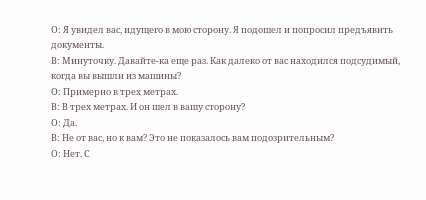О: Я увидел вас, идущего в мою сторону. Я подошел и попросил предъявить документы.
В: Минуточку. Давайте-ка еще раз. Как далеко от вас находился подсудимый, когда вы вышли из машины?
О: Примерно в трех метрах.
В: В трех метрах. И он шел в вашу сторону?
О: Да.
В: Не от вас, но к вам? Это не показалось вам подозрительным?
О: Нет. С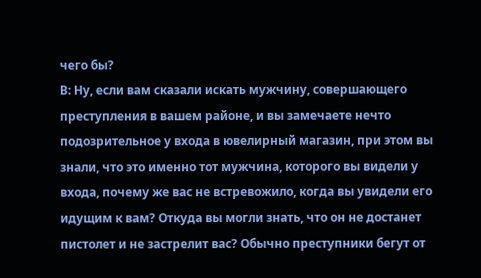чего бы?
В: Ну, если вам сказали искать мужчину, совершающего преступления в вашем районе, и вы замечаете нечто подозрительное у входа в ювелирный магазин, при этом вы знали, что это именно тот мужчина, которого вы видели у входа, почему же вас не встревожило, когда вы увидели его идущим к вам? Откуда вы могли знать, что он не достанет пистолет и не застрелит вас? Обычно преступники бегут от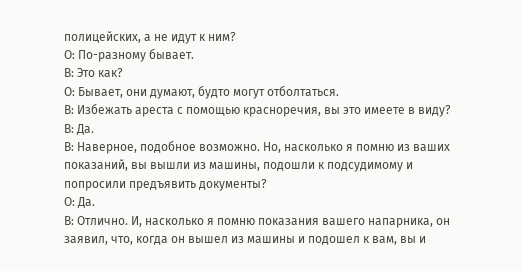полицейских, а не идут к ним?
О: По-разному бывает.
В: Это как?
О: Бывает, они думают, будто могут отболтаться.
В: Избежать ареста с помощью красноречия, вы это имеете в виду?
В: Да.
В: Наверное, подобное возможно. Но, насколько я помню из ваших показаний, вы вышли из машины, подошли к подсудимому и попросили предъявить документы?
О: Да.
В: Отлично. И, насколько я помню показания вашего напарника, он заявил, что, когда он вышел из машины и подошел к вам, вы и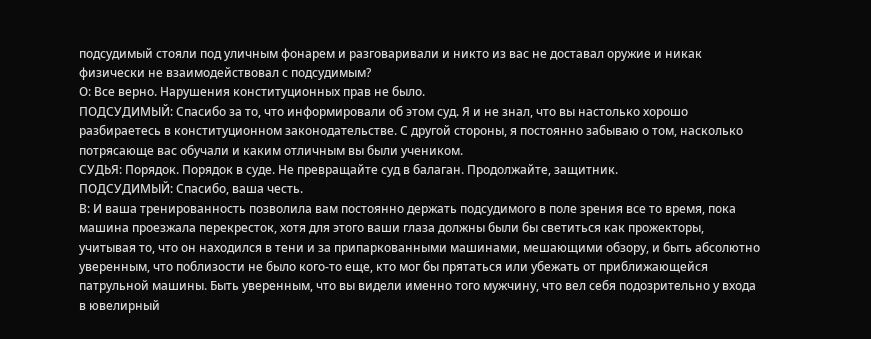подсудимый стояли под уличным фонарем и разговаривали и никто из вас не доставал оружие и никак физически не взаимодействовал с подсудимым?
О: Все верно. Нарушения конституционных прав не было.
ПОДСУДИМЫЙ: Спасибо за то, что информировали об этом суд. Я и не знал, что вы настолько хорошо разбираетесь в конституционном законодательстве. С другой стороны, я постоянно забываю о том, насколько потрясающе вас обучали и каким отличным вы были учеником.
СУДЬЯ: Порядок. Порядок в суде. Не превращайте суд в балаган. Продолжайте, защитник.
ПОДСУДИМЫЙ: Спасибо, ваша честь.
В: И ваша тренированность позволила вам постоянно держать подсудимого в поле зрения все то время, пока машина проезжала перекресток, хотя для этого ваши глаза должны были бы светиться как прожекторы, учитывая то, что он находился в тени и за припаркованными машинами, мешающими обзору, и быть абсолютно уверенным, что поблизости не было кого-то еще, кто мог бы прятаться или убежать от приближающейся патрульной машины. Быть уверенным, что вы видели именно того мужчину, что вел себя подозрительно у входа в ювелирный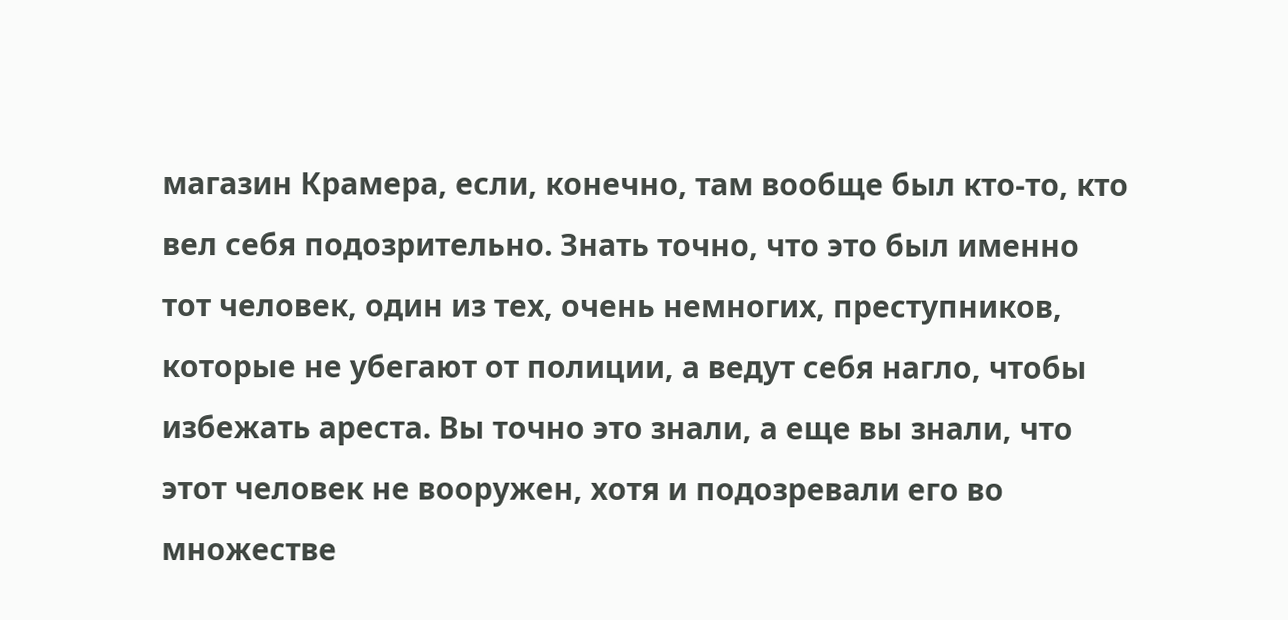магазин Крамера, если, конечно, там вообще был кто-то, кто вел себя подозрительно. Знать точно, что это был именно тот человек, один из тех, очень немногих, преступников, которые не убегают от полиции, а ведут себя нагло, чтобы избежать ареста. Вы точно это знали, а еще вы знали, что этот человек не вооружен, хотя и подозревали его во множестве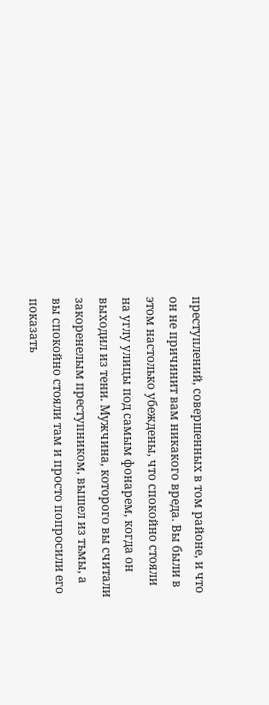преступлений, совершенных в том районе, и что он не причинит вам никакого вреда. Вы были в этом настолько убеждены, что спокойно стояли на углу улицы под самым фонарем, когда он выходил из тени. Мужчина, которого вы считали закоренелым преступником, вышел из тьмы, а вы спокойно стояли там и просто попросили его показать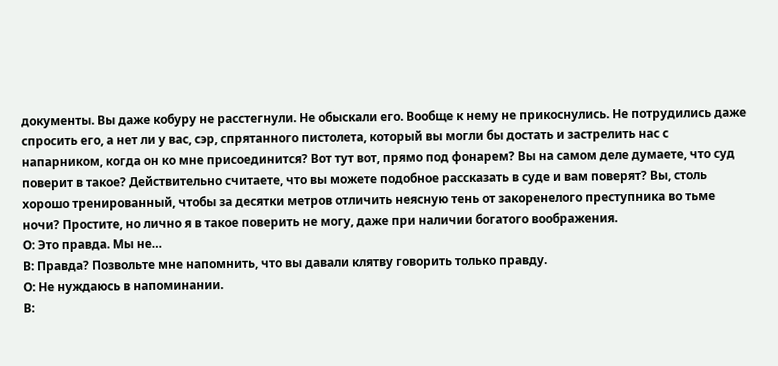документы. Вы даже кобуру не расстегнули. Не обыскали его. Вообще к нему не прикоснулись. Не потрудились даже спросить его, а нет ли у вас, сэр, спрятанного пистолета, который вы могли бы достать и застрелить нас с напарником, когда он ко мне присоединится? Вот тут вот, прямо под фонарем? Вы на самом деле думаете, что суд поверит в такое? Действительно считаете, что вы можете подобное рассказать в суде и вам поверят? Вы, столь хорошо тренированный, чтобы за десятки метров отличить неясную тень от закоренелого преступника во тьме ночи? Простите, но лично я в такое поверить не могу, даже при наличии богатого воображения.
О: Это правда. Мы не…
В: Правда? Позвольте мне напомнить, что вы давали клятву говорить только правду.
О: Не нуждаюсь в напоминании.
В: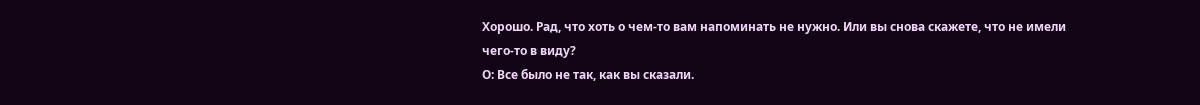Хорошо. Рад, что хоть о чем-то вам напоминать не нужно. Или вы снова скажете, что не имели чего-то в виду?
О: Все было не так, как вы сказали.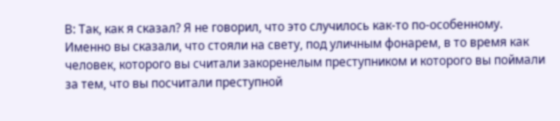В: Так, как я сказал? Я не говорил, что это случилось как-то по-особенному. Именно вы сказали, что стояли на свету, под уличным фонарем, в то время как человек, которого вы считали закоренелым преступником и которого вы поймали за тем, что вы посчитали преступной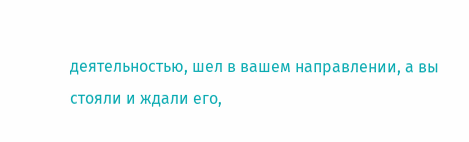деятельностью, шел в вашем направлении, а вы стояли и ждали его,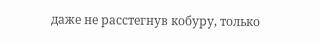даже не расстегнув кобуру, только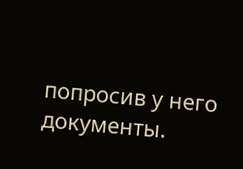попросив у него документы.